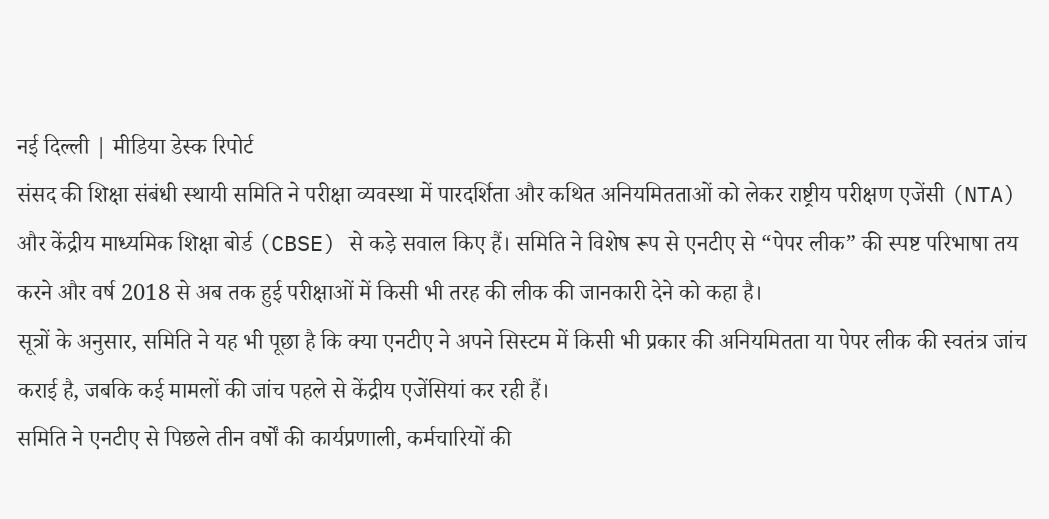नई दिल्ली | मीडिया डेस्क रिपोर्ट
संसद की शिक्षा संबंधी स्थायी समिति ने परीक्षा व्यवस्था में पारदर्शिता और कथित अनियमितताओं को लेकर राष्ट्रीय परीक्षण एजेंसी (NTA) और केंद्रीय माध्यमिक शिक्षा बोर्ड (CBSE) से कड़े सवाल किए हैं। समिति ने विशेष रूप से एनटीए से “पेपर लीक” की स्पष्ट परिभाषा तय करने और वर्ष 2018 से अब तक हुई परीक्षाओं में किसी भी तरह की लीक की जानकारी देने को कहा है।
सूत्रों के अनुसार, समिति ने यह भी पूछा है कि क्या एनटीए ने अपने सिस्टम में किसी भी प्रकार की अनियमितता या पेपर लीक की स्वतंत्र जांच कराई है, जबकि कई मामलों की जांच पहले से केंद्रीय एजेंसियां कर रही हैं।
समिति ने एनटीए से पिछले तीन वर्षों की कार्यप्रणाली, कर्मचारियों की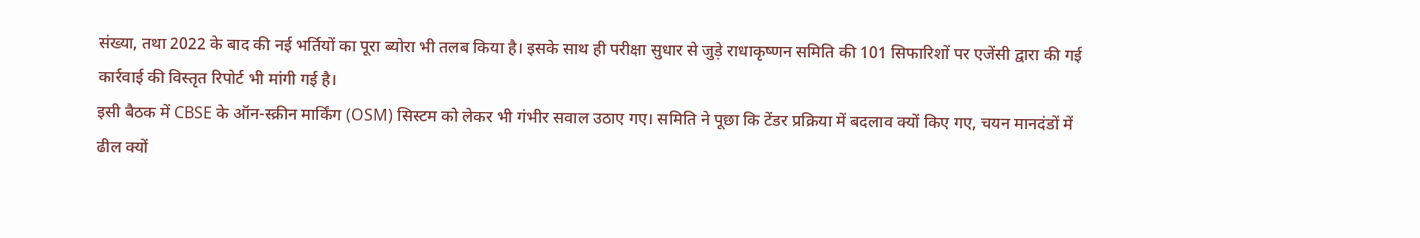संख्या, तथा 2022 के बाद की नई भर्तियों का पूरा ब्योरा भी तलब किया है। इसके साथ ही परीक्षा सुधार से जुड़े राधाकृष्णन समिति की 101 सिफारिशों पर एजेंसी द्वारा की गई कार्रवाई की विस्तृत रिपोर्ट भी मांगी गई है।
इसी बैठक में CBSE के ऑन-स्क्रीन मार्किंग (OSM) सिस्टम को लेकर भी गंभीर सवाल उठाए गए। समिति ने पूछा कि टेंडर प्रक्रिया में बदलाव क्यों किए गए, चयन मानदंडों में ढील क्यों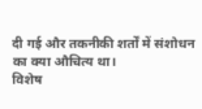दी गई और तकनीकी शर्तों में संशोधन का क्या औचित्य था।
विशेष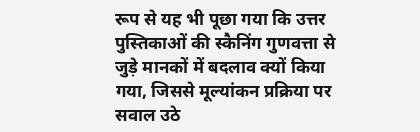रूप से यह भी पूछा गया कि उत्तर पुस्तिकाओं की स्कैनिंग गुणवत्ता से जुड़े मानकों में बदलाव क्यों किया गया, जिससे मूल्यांकन प्रक्रिया पर सवाल उठे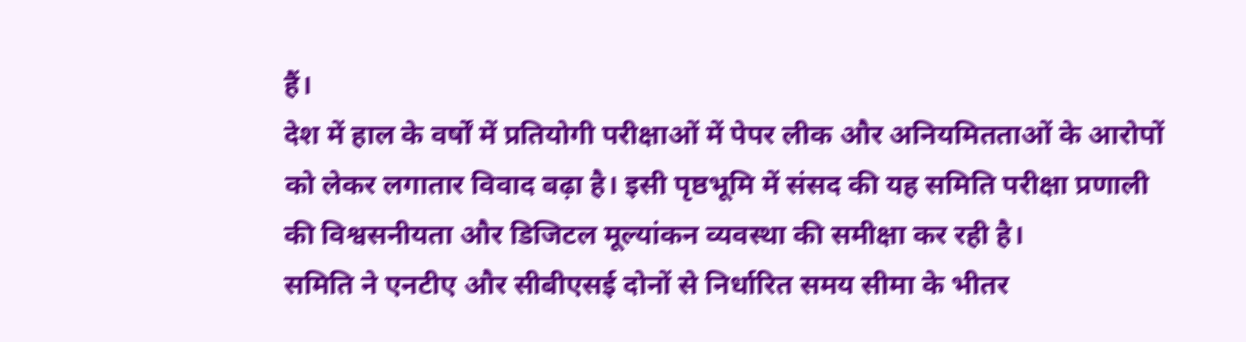हैं।
देश में हाल के वर्षों में प्रतियोगी परीक्षाओं में पेपर लीक और अनियमितताओं के आरोपों को लेकर लगातार विवाद बढ़ा है। इसी पृष्ठभूमि में संसद की यह समिति परीक्षा प्रणाली की विश्वसनीयता और डिजिटल मूल्यांकन व्यवस्था की समीक्षा कर रही है।
समिति ने एनटीए और सीबीएसई दोनों से निर्धारित समय सीमा के भीतर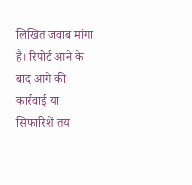लिखित जवाब मांगा है। रिपोर्ट आने के बाद आगे की कार्रवाई या सिफारिशें तय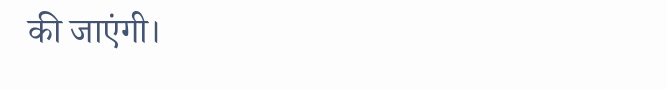की जाएंगी।